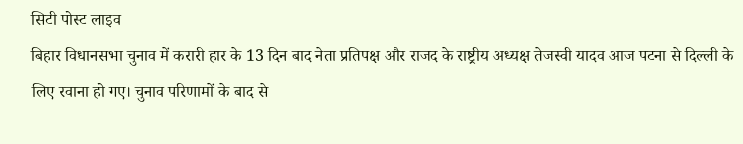सिटी पोस्ट लाइव
बिहार विधानसभा चुनाव में करारी हार के 13 दिन बाद नेता प्रतिपक्ष और राजद के राष्ट्रीय अध्यक्ष तेजस्वी यादव आज पटना से दिल्ली के लिए रवाना हो गए। चुनाव परिणामों के बाद से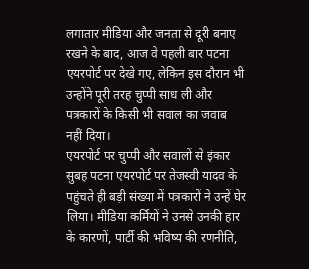लगातार मीडिया और जनता से दूरी बनाए रखने के बाद, आज वे पहली बार पटना एयरपोर्ट पर देखे गए, लेकिन इस दौरान भी उन्होंने पूरी तरह चुप्पी साध ली और पत्रकारों के किसी भी सवाल का जवाब नहीं दिया।
एयरपोर्ट पर चुप्पी और सवालों से इंकार
सुबह पटना एयरपोर्ट पर तेजस्वी यादव के पहुंचते ही बड़ी संख्या में पत्रकारों ने उन्हें घेर लिया। मीडिया कर्मियों ने उनसे उनकी हार के कारणों, पार्टी की भविष्य की रणनीति,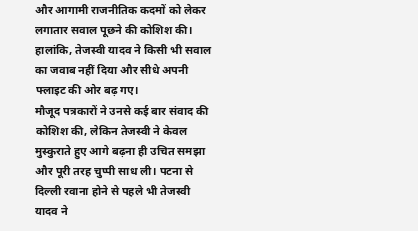और आगामी राजनीतिक कदमों को लेकर लगातार सवाल पूछने की कोशिश की। हालांकि, तेजस्वी यादव ने किसी भी सवाल का जवाब नहीं दिया और सीधे अपनी फ्लाइट की ओर बढ़ गए।
मौजूद पत्रकारों ने उनसे कई बार संवाद की कोशिश की, लेकिन तेजस्वी ने केवल मुस्कुराते हुए आगे बढ़ना ही उचित समझा और पूरी तरह चुप्पी साध ली। पटना से दिल्ली रवाना होने से पहले भी तेजस्वी यादव ने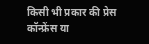किसी भी प्रकार की प्रेस कॉन्फ्रेंस या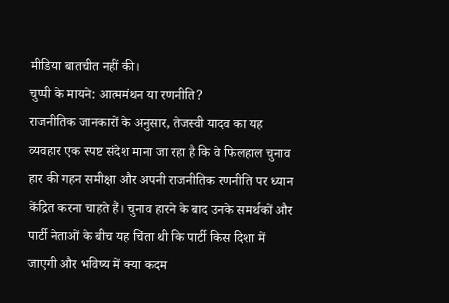मीडिया बातचीत नहीं की।
चुप्पी के मायने: आत्ममंथन या रणनीति?
राजनीतिक जानकारों के अनुसार, तेजस्वी यादव का यह व्यवहार एक स्पष्ट संदेश माना जा रहा है कि वे फिलहाल चुनाव हार की गहन समीक्षा और अपनी राजनीतिक रणनीति पर ध्यान केंद्रित करना चाहते हैं। चुनाव हारने के बाद उनके समर्थकों और पार्टी नेताओं के बीच यह चिंता थी कि पार्टी किस दिशा में जाएगी और भविष्य में क्या कदम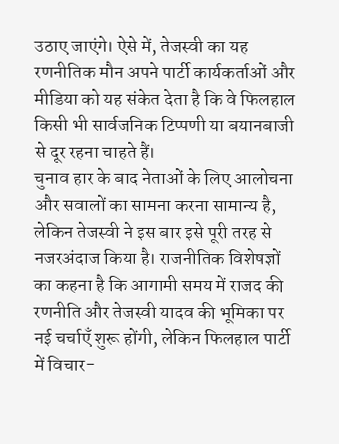उठाए जाएंगे। ऐसे में, तेजस्वी का यह रणनीतिक मौन अपने पार्टी कार्यकर्ताओं और मीडिया को यह संकेत देता है कि वे फिलहाल किसी भी सार्वजनिक टिप्पणी या बयानबाजी से दूर रहना चाहते हैं।
चुनाव हार के बाद नेताओं के लिए आलोचना और सवालों का सामना करना सामान्य है, लेकिन तेजस्वी ने इस बार इसे पूरी तरह से नजरअंदाज किया है। राजनीतिक विशेषज्ञों का कहना है कि आगामी समय में राजद की रणनीति और तेजस्वी यादव की भूमिका पर नई चर्चाएँ शुरू होंगी, लेकिन फिलहाल पार्टी में विचार-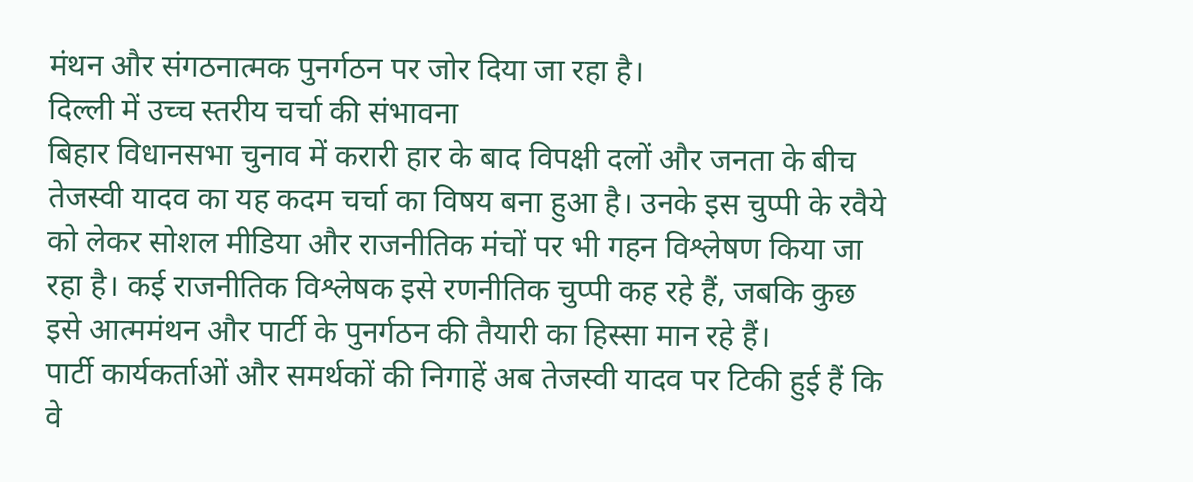मंथन और संगठनात्मक पुनर्गठन पर जोर दिया जा रहा है।
दिल्ली में उच्च स्तरीय चर्चा की संभावना
बिहार विधानसभा चुनाव में करारी हार के बाद विपक्षी दलों और जनता के बीच तेजस्वी यादव का यह कदम चर्चा का विषय बना हुआ है। उनके इस चुप्पी के रवैये को लेकर सोशल मीडिया और राजनीतिक मंचों पर भी गहन विश्लेषण किया जा रहा है। कई राजनीतिक विश्लेषक इसे रणनीतिक चुप्पी कह रहे हैं, जबकि कुछ इसे आत्ममंथन और पार्टी के पुनर्गठन की तैयारी का हिस्सा मान रहे हैं।
पार्टी कार्यकर्ताओं और समर्थकों की निगाहें अब तेजस्वी यादव पर टिकी हुई हैं कि वे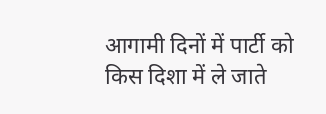आगामी दिनों में पार्टी को किस दिशा में ले जाते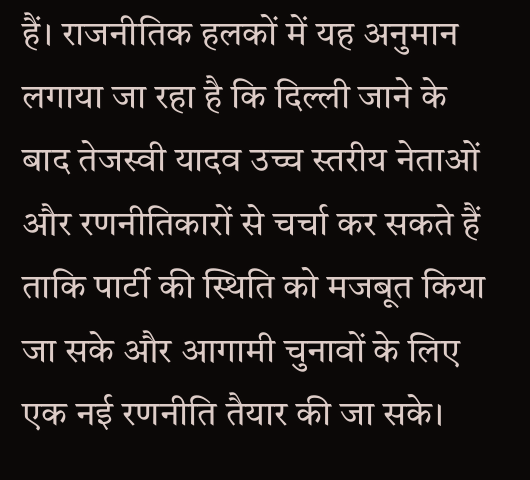हैं। राजनीतिक हलकों में यह अनुमान लगाया जा रहा है कि दिल्ली जाने के बाद तेजस्वी यादव उच्च स्तरीय नेताओं और रणनीतिकारों से चर्चा कर सकते हैं ताकि पार्टी की स्थिति को मजबूत किया जा सके और आगामी चुनावों के लिए एक नई रणनीति तैयार की जा सके।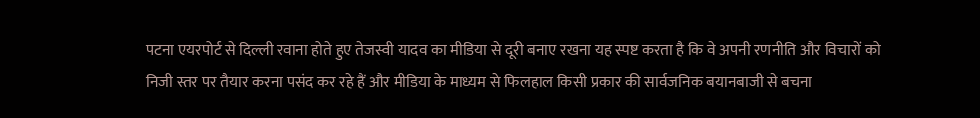पटना एयरपोर्ट से दिल्ली रवाना होते हुए तेजस्वी यादव का मीडिया से दूरी बनाए रखना यह स्पष्ट करता है कि वे अपनी रणनीति और विचारों को निजी स्तर पर तैयार करना पसंद कर रहे हैं और मीडिया के माध्यम से फिलहाल किसी प्रकार की सार्वजनिक बयानबाजी से बचना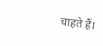चाहते हैं।